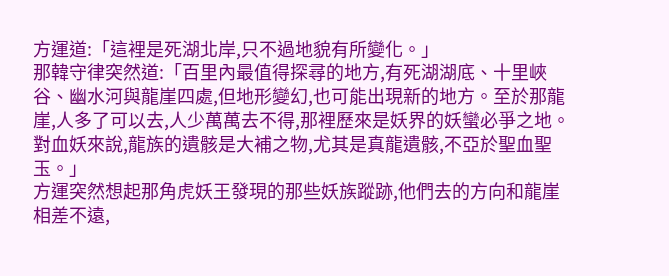方運道:「這裡是死湖北岸,只不過地貌有所變化。」
那韓守律突然道:「百里內最值得探尋的地方,有死湖湖底、十里峽谷、幽水河與龍崖四處,但地形變幻,也可能出現新的地方。至於那龍崖,人多了可以去,人少萬萬去不得,那裡歷來是妖界的妖蠻必爭之地。對血妖來說,龍族的遺骸是大補之物,尤其是真龍遺骸,不亞於聖血聖玉。」
方運突然想起那角虎妖王發現的那些妖族蹤跡,他們去的方向和龍崖相差不遠,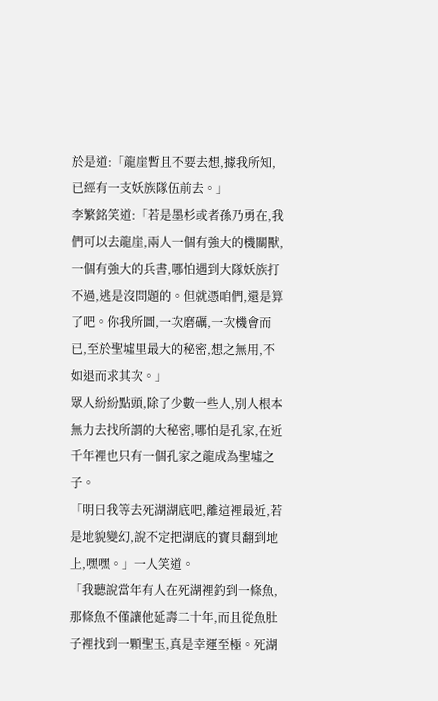於是道:「龍崖暫且不要去想,據我所知,已經有一支妖族隊伍前去。」
李繁銘笑道:「若是墨杉或者孫乃勇在,我們可以去龍崖,兩人一個有強大的機關獸,一個有強大的兵書,哪怕遇到大隊妖族打不過,逃是沒問題的。但就憑咱們,還是算了吧。你我所圖,一次磨礪,一次機會而已,至於聖墟里最大的秘密,想之無用,不如退而求其次。」
眾人紛紛點頭,除了少數一些人,別人根本無力去找所謂的大秘密,哪怕是孔家,在近千年裡也只有一個孔家之龍成為聖墟之子。
「明日我等去死湖湖底吧,離這裡最近,若是地貌變幻,說不定把湖底的寶貝翻到地上,嘿嘿。」一人笑道。
「我聽說當年有人在死湖裡釣到一條魚,那條魚不僅讓他延壽二十年,而且從魚肚子裡找到一顆聖玉,真是幸運至極。死湖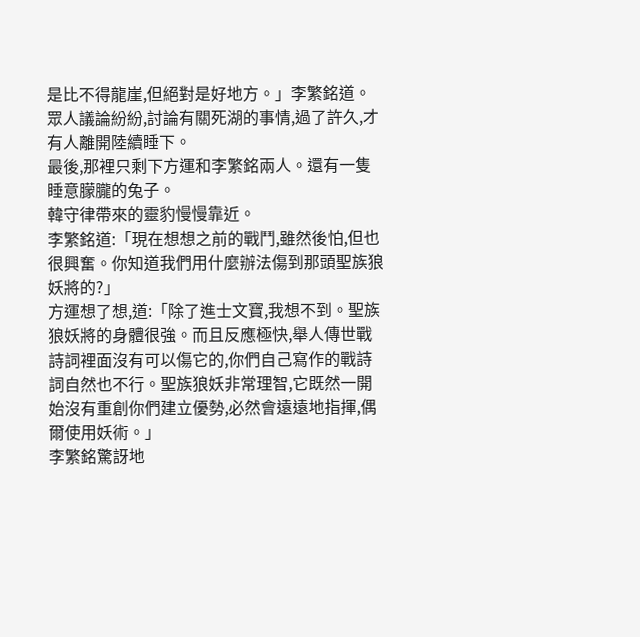是比不得龍崖,但絕對是好地方。」李繁銘道。
眾人議論紛紛,討論有關死湖的事情,過了許久,才有人離開陸續睡下。
最後,那裡只剩下方運和李繁銘兩人。還有一隻睡意朦朧的兔子。
韓守律帶來的靈豹慢慢靠近。
李繁銘道:「現在想想之前的戰鬥,雖然後怕,但也很興奮。你知道我們用什麼辦法傷到那頭聖族狼妖將的?」
方運想了想,道:「除了進士文寶,我想不到。聖族狼妖將的身體很強。而且反應極快,舉人傳世戰詩詞裡面沒有可以傷它的,你們自己寫作的戰詩詞自然也不行。聖族狼妖非常理智,它既然一開始沒有重創你們建立優勢,必然會遠遠地指揮,偶爾使用妖術。」
李繁銘驚訝地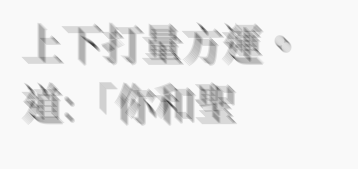上下打量方運。道:「你和聖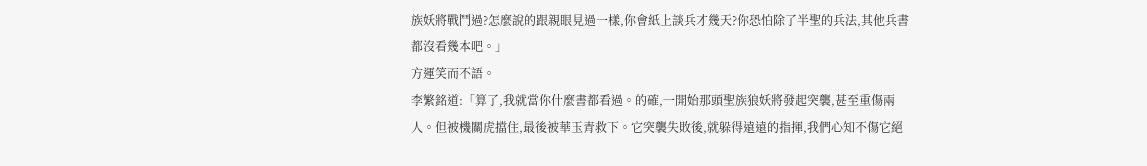族妖將戰鬥過?怎麼說的跟親眼見過一樣,你會紙上談兵才幾天?你恐怕除了半聖的兵法,其他兵書都沒看幾本吧。」
方運笑而不語。
李繁銘道:「算了,我就當你什麼書都看過。的確,一開始那頭聖族狼妖將發起突襲,甚至重傷兩人。但被機關虎擋住,最後被華玉青救下。它突襲失敗後,就躲得遠遠的指揮,我們心知不傷它絕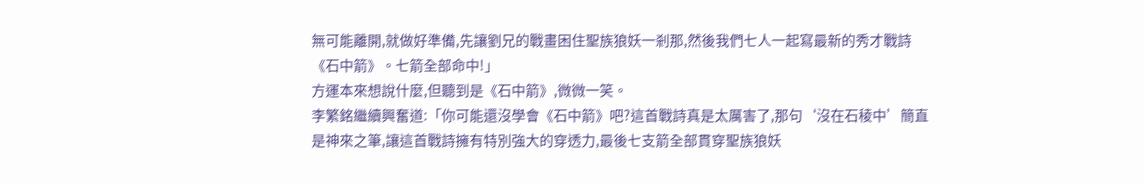無可能離開,就做好準備,先讓劉兄的戰畫困住聖族狼妖一剎那,然後我們七人一起寫最新的秀才戰詩《石中箭》。七箭全部命中!」
方運本來想說什麼,但聽到是《石中箭》,微微一笑。
李繁銘繼續興奮道:「你可能還沒學會《石中箭》吧?這首戰詩真是太厲害了,那句‘沒在石稜中’簡直是神來之筆,讓這首戰詩擁有特別強大的穿透力,最後七支箭全部貫穿聖族狼妖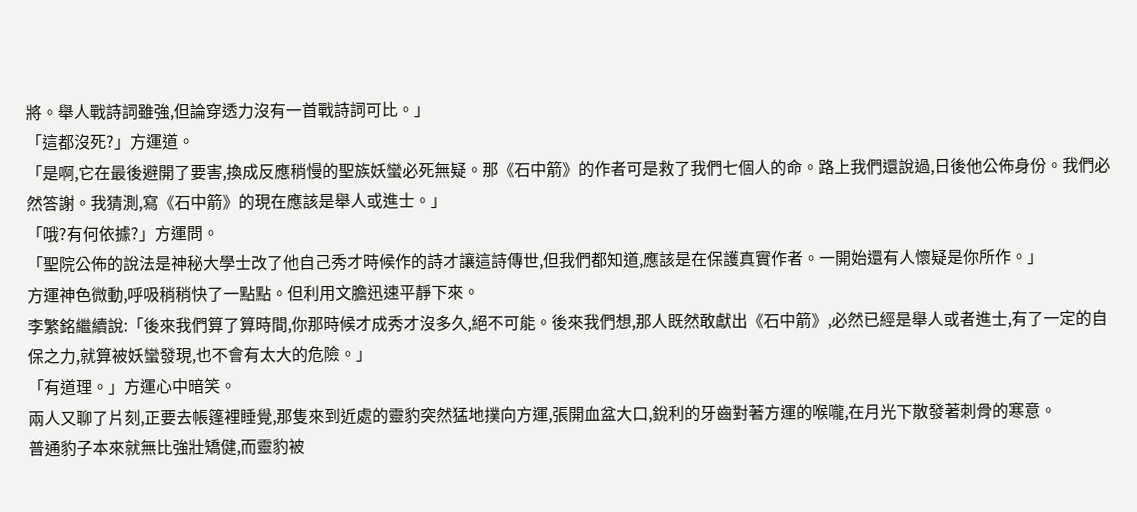將。舉人戰詩詞雖強,但論穿透力沒有一首戰詩詞可比。」
「這都沒死?」方運道。
「是啊,它在最後避開了要害,換成反應稍慢的聖族妖蠻必死無疑。那《石中箭》的作者可是救了我們七個人的命。路上我們還說過,日後他公佈身份。我們必然答謝。我猜測,寫《石中箭》的現在應該是舉人或進士。」
「哦?有何依據?」方運問。
「聖院公佈的說法是神秘大學士改了他自己秀才時候作的詩才讓這詩傳世,但我們都知道,應該是在保護真實作者。一開始還有人懷疑是你所作。」
方運神色微動,呼吸稍稍快了一點點。但利用文膽迅速平靜下來。
李繁銘繼續說:「後來我們算了算時間,你那時候才成秀才沒多久,絕不可能。後來我們想,那人既然敢獻出《石中箭》,必然已經是舉人或者進士,有了一定的自保之力,就算被妖蠻發現,也不會有太大的危險。」
「有道理。」方運心中暗笑。
兩人又聊了片刻,正要去帳篷裡睡覺,那隻來到近處的靈豹突然猛地撲向方運,張開血盆大口,銳利的牙齒對著方運的喉嚨,在月光下散發著刺骨的寒意。
普通豹子本來就無比強壯矯健,而靈豹被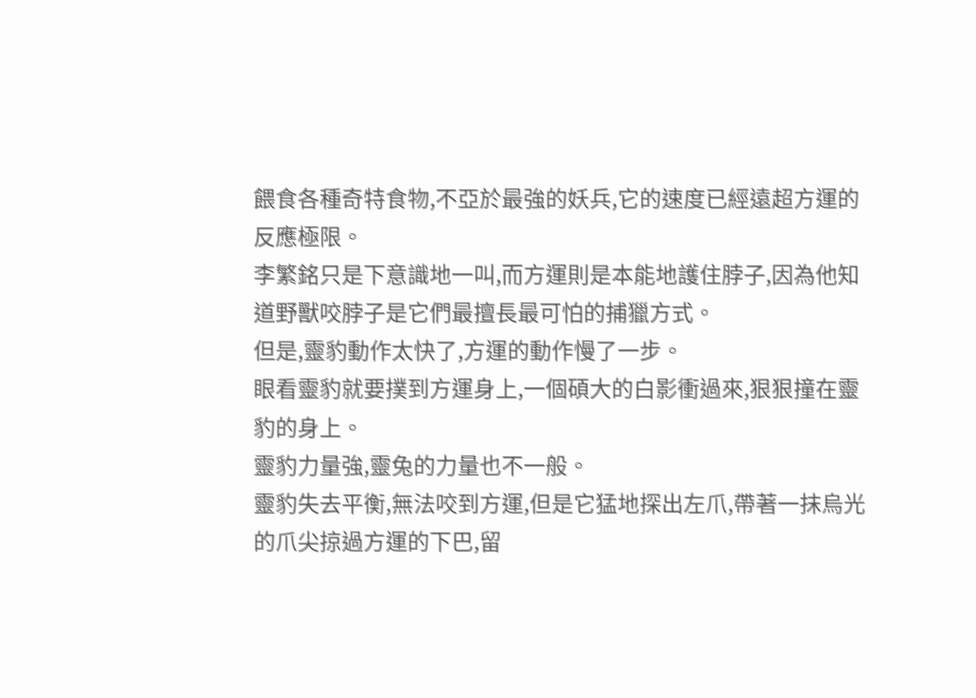餵食各種奇特食物,不亞於最強的妖兵,它的速度已經遠超方運的反應極限。
李繁銘只是下意識地一叫,而方運則是本能地護住脖子,因為他知道野獸咬脖子是它們最擅長最可怕的捕獵方式。
但是,靈豹動作太快了,方運的動作慢了一步。
眼看靈豹就要撲到方運身上,一個碩大的白影衝過來,狠狠撞在靈豹的身上。
靈豹力量強,靈兔的力量也不一般。
靈豹失去平衡,無法咬到方運,但是它猛地探出左爪,帶著一抹烏光的爪尖掠過方運的下巴,留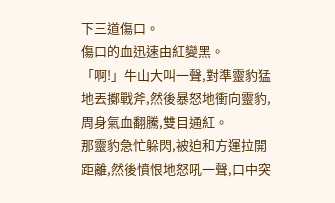下三道傷口。
傷口的血迅速由紅變黑。
「啊!」牛山大叫一聲,對準靈豹猛地丟擲戰斧,然後暴怒地衝向靈豹,周身氣血翻騰,雙目通紅。
那靈豹急忙躲閃,被迫和方運拉開距離,然後憤恨地怒吼一聲,口中突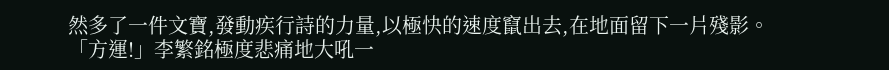然多了一件文寶,發動疾行詩的力量,以極快的速度竄出去,在地面留下一片殘影。
「方運!」李繁銘極度悲痛地大吼一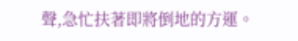聲,急忙扶著即將倒地的方運。